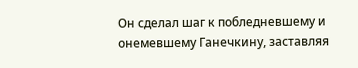Он сделал шаг к побледневшему и онемевшему Ганечкину, заставляя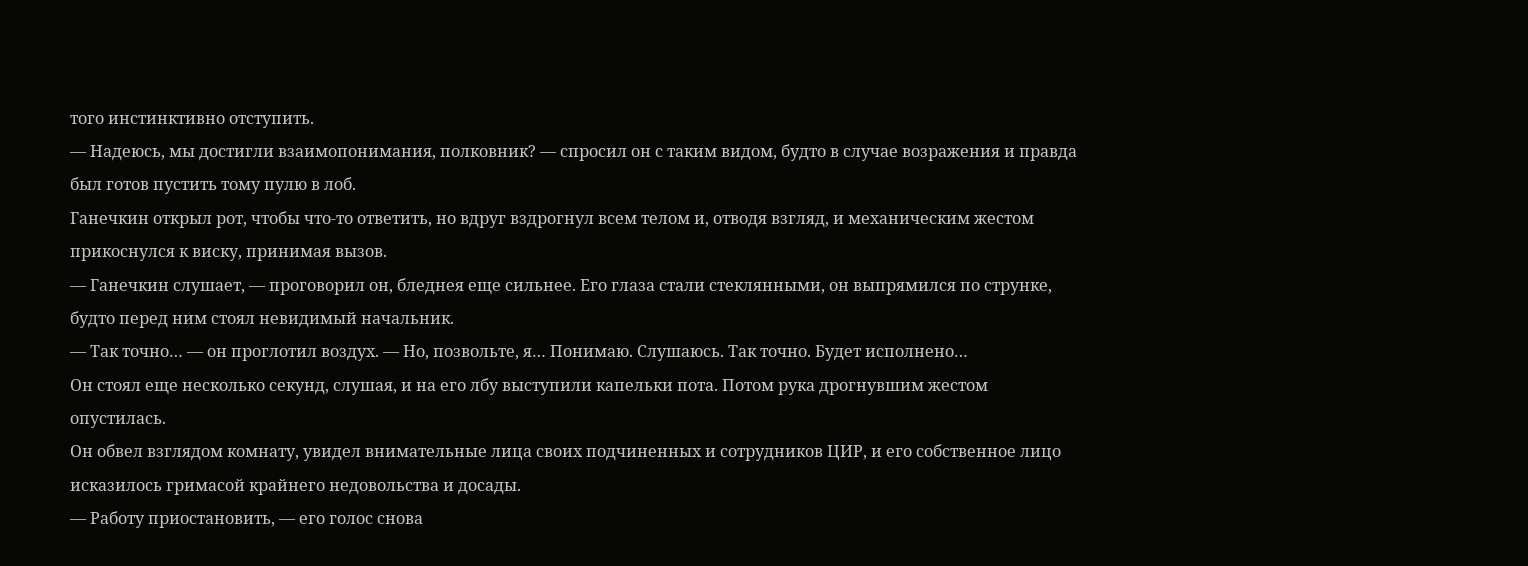того инстинктивно отступить.
— Надеюсь, мы достигли взаимопонимания, полковник? — спросил он с таким видом, будто в случае возражения и правда был готов пустить тому пулю в лоб.
Ганечкин открыл рот, чтобы что-то ответить, но вдруг вздрогнул всем телом и, отводя взгляд, и механическим жестом прикоснулся к виску, принимая вызов.
— Ганечкин слушает, — проговорил он, бледнея еще сильнее. Его глаза стали стеклянными, он выпрямился по струнке, будто перед ним стоял невидимый начальник.
— Так точно… — он проглотил воздух. — Но, позвольте, я… Понимаю. Слушаюсь. Так точно. Будет исполнено…
Он стоял еще несколько секунд, слушая, и на его лбу выступили капельки пота. Потом рука дрогнувшим жестом опустилась.
Он обвел взглядом комнату, увидел внимательные лица своих подчиненных и сотрудников ЦИР, и его собственное лицо исказилось гримасой крайнего недовольства и досады.
— Работу приостановить, — его голос снова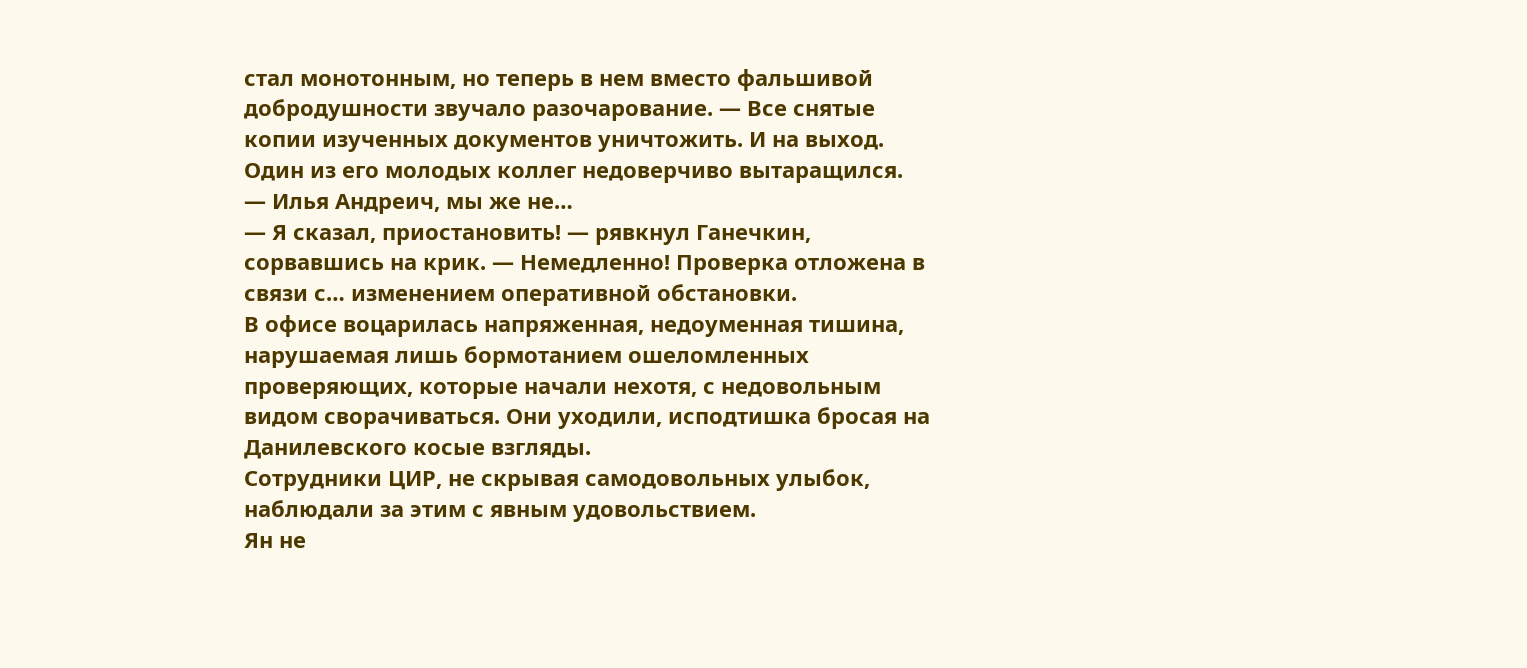стал монотонным, но теперь в нем вместо фальшивой добродушности звучало разочарование. — Все снятые копии изученных документов уничтожить. И на выход.
Один из его молодых коллег недоверчиво вытаращился.
— Илья Андреич, мы же не…
— Я сказал, приостановить! — рявкнул Ганечкин, сорвавшись на крик. — Немедленно! Проверка отложена в связи с… изменением оперативной обстановки.
В офисе воцарилась напряженная, недоуменная тишина, нарушаемая лишь бормотанием ошеломленных проверяющих, которые начали нехотя, с недовольным видом сворачиваться. Они уходили, исподтишка бросая на Данилевского косые взгляды.
Сотрудники ЦИР, не скрывая самодовольных улыбок, наблюдали за этим с явным удовольствием.
Ян не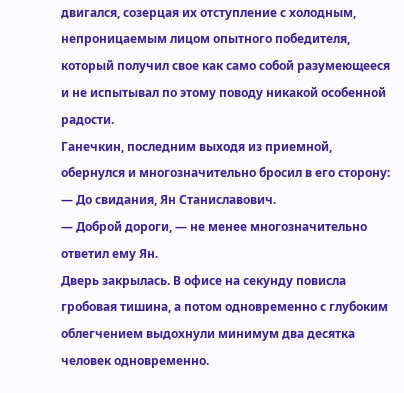двигался, созерцая их отступление с холодным, непроницаемым лицом опытного победителя, который получил свое как само собой разумеющееся и не испытывал по этому поводу никакой особенной радости.
Ганечкин, последним выходя из приемной, обернулся и многозначительно бросил в его сторону:
— До свидания, Ян Станиславович.
— Доброй дороги, — не менее многозначительно ответил ему Ян.
Дверь закрылась. В офисе на секунду повисла гробовая тишина, а потом одновременно с глубоким облегчением выдохнули минимум два десятка человек одновременно.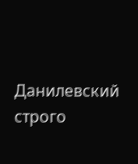Данилевский строго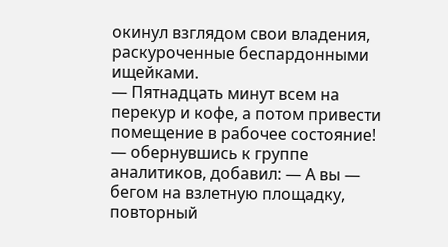окинул взглядом свои владения, раскуроченные беспардонными ищейками.
— Пятнадцать минут всем на перекур и кофе, а потом привести помещение в рабочее состояние! — обернувшись к группе аналитиков, добавил: — А вы — бегом на взлетную площадку, повторный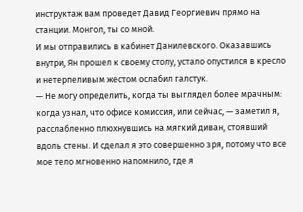инструктаж вам проведет Давид Георгиевич прямо на станции. Монгол, ты со мной.
И мы отправились в кабинет Данилевского. Оказавшись внутри, Ян прошел к своему столу, устало опустился в кресло и нетерпеливым жестом ослабил галстук.
— Не могу определить, когда ты выглядел более мрачным: когда узнал, что офисе комиссия, или сейчас, — заметил я, расслабленно плюхнувшись на мягкий диван, стоявший вдоль стены. И сделал я это совершенно зря, потому что все мое тело мгновенно напомнило, где я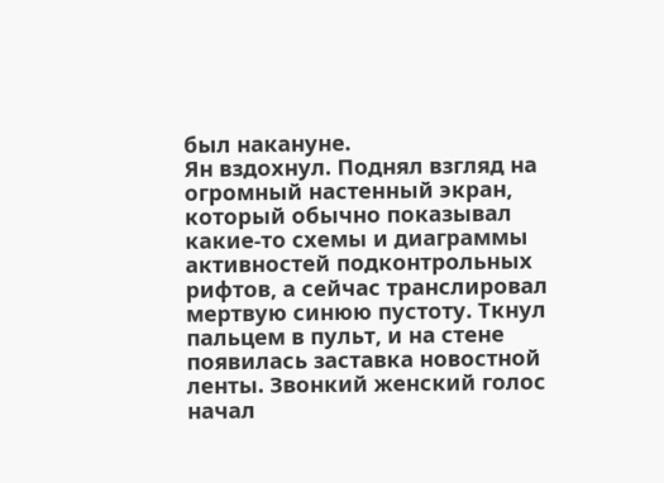был накануне.
Ян вздохнул. Поднял взгляд на огромный настенный экран, который обычно показывал какие-то схемы и диаграммы активностей подконтрольных рифтов, а сейчас транслировал мертвую синюю пустоту. Ткнул пальцем в пульт, и на стене появилась заставка новостной ленты. Звонкий женский голос начал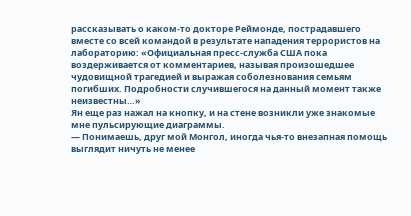рассказывать о каком-то докторе Реймонде, пострадавшего вместе со всей командой в результате нападения террористов на лабораторию: «Официальная пресс-служба США пока воздерживается от комментариев, называя произошедшее чудовищной трагедией и выражая соболезнования семьям погибших. Подробности случившегося на данный момент также неизвестны…»
Ян еще раз нажал на кнопку, и на стене возникли уже знакомые мне пульсирующие диаграммы.
— Понимаешь, друг мой Монгол, иногда чья-то внезапная помощь выглядит ничуть не менее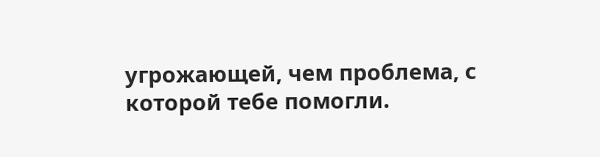угрожающей, чем проблема, с которой тебе помогли.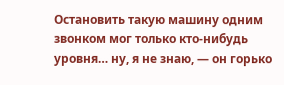Остановить такую машину одним звонком мог только кто-нибудь уровня… ну, я не знаю, — он горько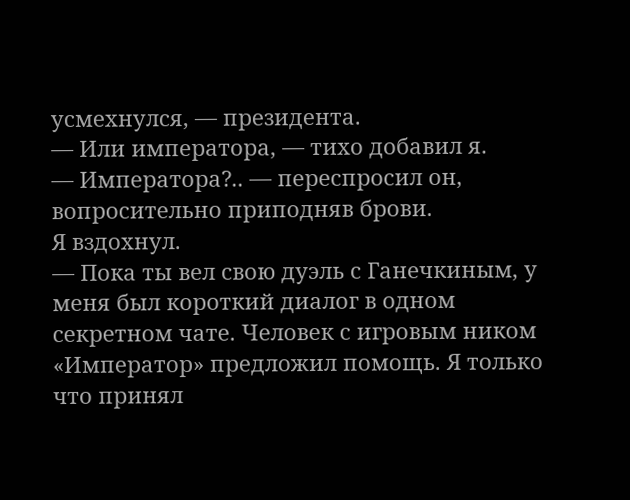усмехнулся, — президента.
— Или императора, — тихо добавил я.
— Императора?.. — переспросил он, вопросительно приподняв брови.
Я вздохнул.
— Пока ты вел свою дуэль с Ганечкиным, у меня был короткий диалог в одном секретном чате. Человек с игровым ником «Император» предложил помощь. Я только что принял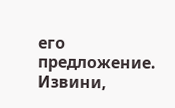его предложение. Извини,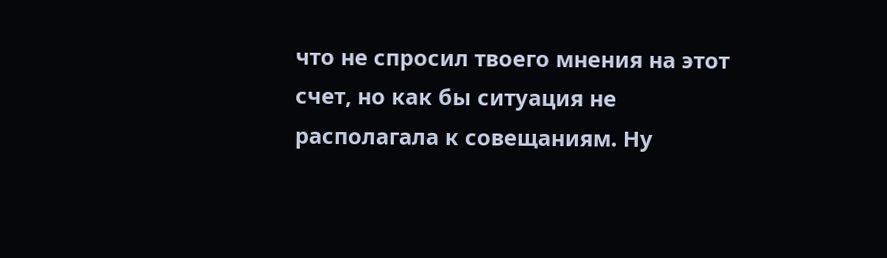что не спросил твоего мнения на этот счет, но как бы ситуация не располагала к совещаниям. Ну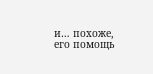и… похоже, его помощь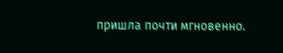пришла почти мгновенно.